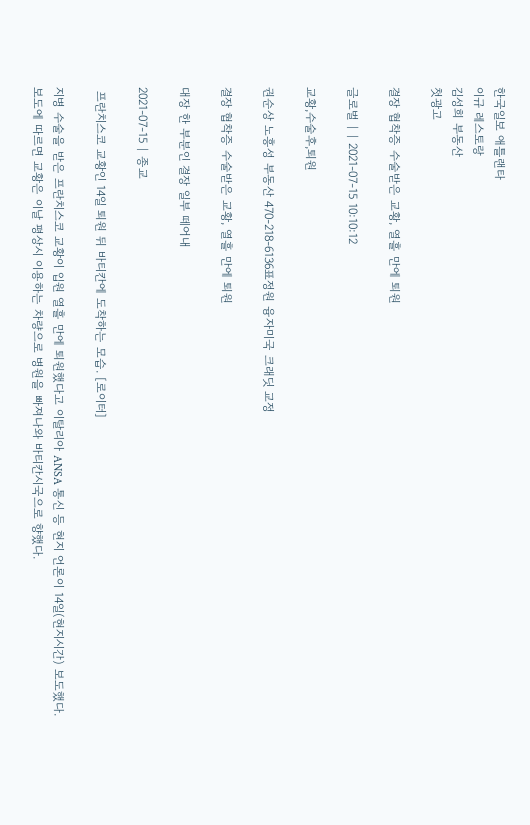한국일보 애틀랜타
이규 레스토랑
김성희 부동산
첫광고

결장 협착증 수술받은 교황, 열흘 만에 퇴원

글로벌 | | 2021-07-15 10:10:12

교황,수술후,퇴원

권순상 노흥성 부동산 470-218-6136표정원 융자미국 크래딧 교정

결장 협착증 수술받은 교황, 열흘 만에 퇴원

대장 한 부분인 결장 일부 떼어내

2021-07-15 | 종교

 프란치스코 교황인 14일 퇴원 뒤 바티칸에 도착하는 모습. [로이터]

지병 수술을 받은 프란치스코 교황이 입원 열흘 만에 퇴원했다고 이탈리아 ANSA 통신 등 현지 언론이 14일(현지시간) 보도했다. 보도에 따르면 교황은 이날 평상시 이용하는 차량으로 병원을 빠져나와 바티칸시국으로 향했다.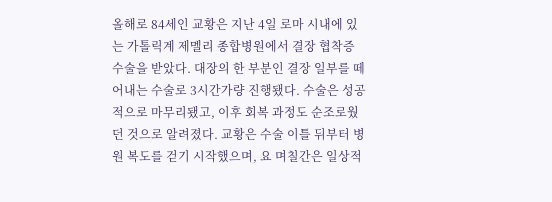올해로 84세인 교황은 지난 4일 로마 시내에 있는 가톨릭계 제멜리 종합병원에서 결장 협착증 수술을 받았다. 대장의 한 부분인 결장 일부를 떼어내는 수술로 3시간가량 진행됐다. 수술은 성공적으로 마무리됐고, 이후 회복 과정도 순조로웠던 것으로 알려졌다. 교황은 수술 이틀 뒤부터 병원 복도를 걷기 시작했으며, 요 며칠간은 일상적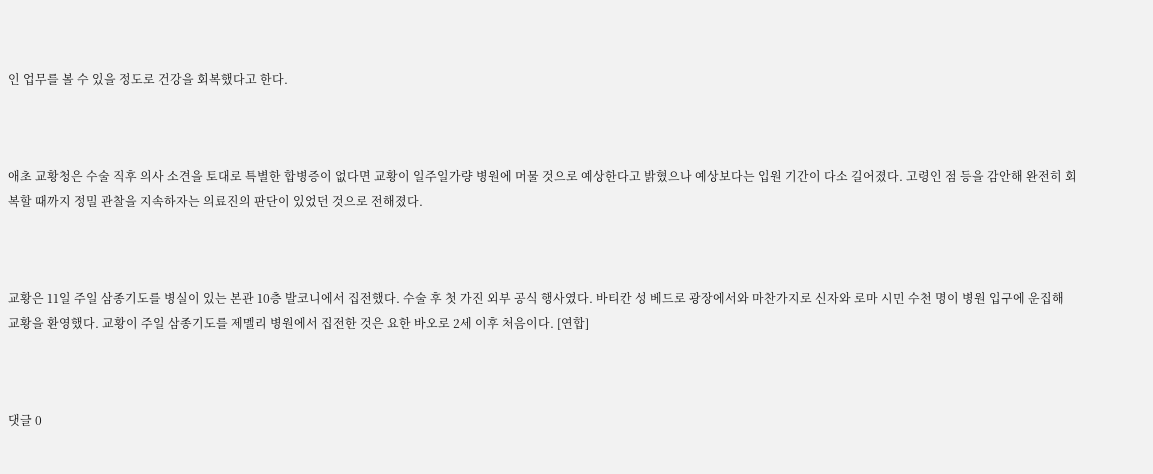인 업무를 볼 수 있을 정도로 건강을 회복했다고 한다.



애초 교황청은 수술 직후 의사 소견을 토대로 특별한 합병증이 없다면 교황이 일주일가량 병원에 머물 것으로 예상한다고 밝혔으나 예상보다는 입원 기간이 다소 길어졌다. 고령인 점 등을 감안해 완전히 회복할 때까지 정밀 관찰을 지속하자는 의료진의 판단이 있었던 것으로 전해졌다.



교황은 11일 주일 삼종기도를 병실이 있는 본관 10층 발코니에서 집전했다. 수술 후 첫 가진 외부 공식 행사였다. 바티칸 성 베드로 광장에서와 마찬가지로 신자와 로마 시민 수천 명이 병원 입구에 운집해 교황을 환영했다. 교황이 주일 삼종기도를 제멜리 병원에서 집전한 것은 요한 바오로 2세 이후 처음이다. [연합]



댓글 0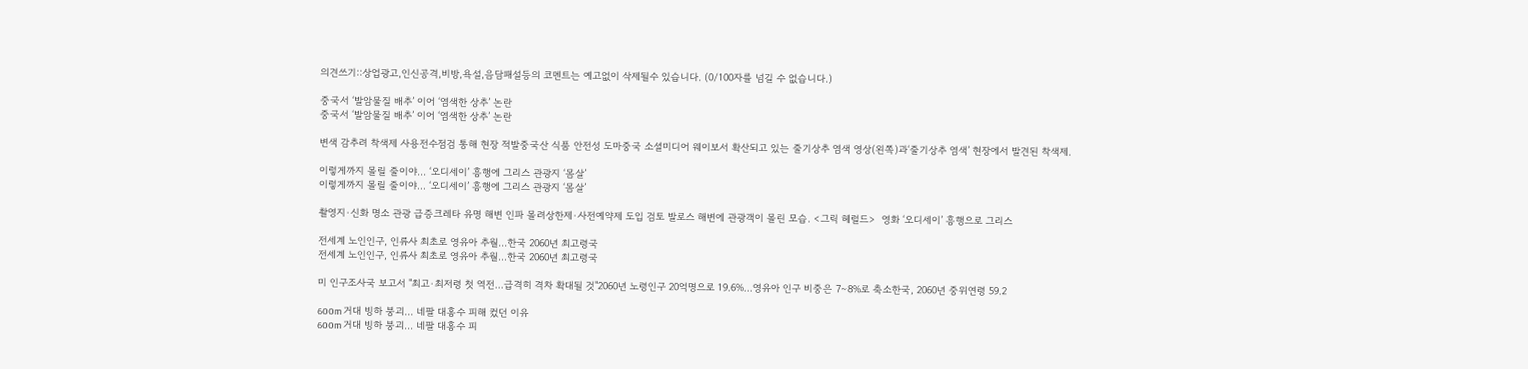의견쓰기::상업광고,인신공격,비방,욕설,음담패설등의 코멘트는 예고없이 삭제될수 있습니다. (0/100자를 넘길 수 없습니다.)

중국서 ‘발암물질 배추’ 이어 ‘염색한 상추’ 논란
중국서 ‘발암물질 배추’ 이어 ‘염색한 상추’ 논란

변색 감추려 착색제 사용전수점검 통해 현장 적발중국산 식품 안전성 도마중국 소셜미디어 웨이보서 확산되고 있는 줄기상추 염색 영상(왼쪽)과‘줄기상추 염색’ 현장에서 발견된 착색제.

이렇게까지 몰릴 줄이야… ‘오디세이’ 흥행에 그리스 관광지 ‘몸살’
이렇게까지 몰릴 줄이야… ‘오디세이’ 흥행에 그리스 관광지 ‘몸살’

촬영지·신화 명소 관광 급증크레타 유명 해변 인파 몰려상한제·사전예약제 도입 검토 발로스 해변에 관광객이 몰린 모습. <그릭 헤럴드>  영화 ‘오디세이’ 흥행으로 그리스

전세계 노인인구, 인류사 최초로 영유아 추월…한국 2060년 최고령국
전세계 노인인구, 인류사 최초로 영유아 추월…한국 2060년 최고령국

미 인구조사국 보고서 "최고·최저령 첫 역전…급격히 격차 확대될 것"2060년 노령인구 20억명으로 19.6%…영유아 인구 비중은 7∼8%로 축소한국, 2060년 중위연령 59.2

600m 거대 빙하 붕괴… 네팔 대홍수 피해 컸던 이유
600m 거대 빙하 붕괴… 네팔 대홍수 피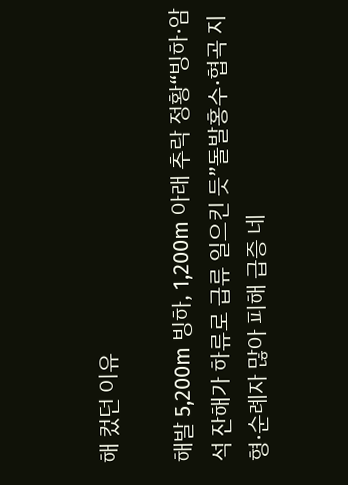해 컸던 이유

해발 5,200m 빙하, 1,200m 아래 추락 정황“빙하·암석 잔해가 하류로 급류 일으킨 듯”돌발홍수·협곡 지형·순례자 많아 피해 급증 네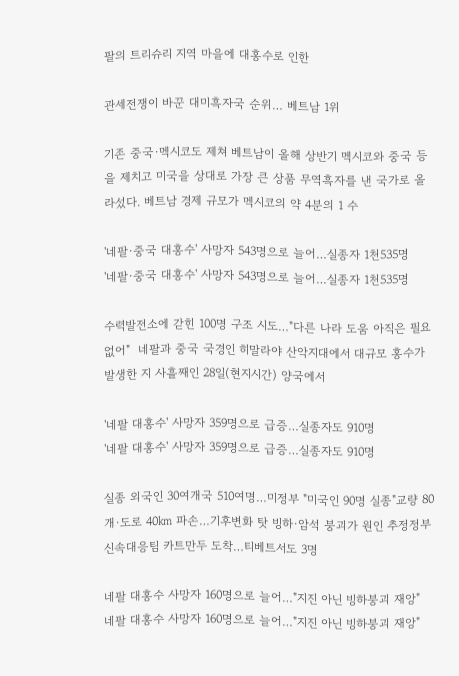팔의 트리슈리 지역 마을에 대홍수로 인한

관세전쟁이 바꾼 대미흑자국 순위… 베트남 1위

기존 중국·멕시코도 제쳐 베트남이 올해 상반기 멕시코와 중국 등을 제치고 미국을 상대로 가장 큰 상품 무역흑자를 낸 국가로 올라섰다. 베트남 경제 규모가 멕시코의 약 4분의 1 수

'네팔·중국 대홍수' 사망자 543명으로 늘어…실종자 1천535명
'네팔·중국 대홍수' 사망자 543명으로 늘어…실종자 1천535명

수력발전소에 갇힌 100명 구조 시도…"다른 나라 도움 아직은 필요 없어"  네팔과 중국 국경인 히말라야 산악지대에서 대규모 홍수가 발생한 지 사흘째인 28일(현지시간) 양국에서

'네팔 대홍수' 사망자 359명으로 급증…실종자도 910명
'네팔 대홍수' 사망자 359명으로 급증…실종자도 910명

실종 외국인 30여개국 510여명…미정부 "미국인 90명 실종"교량 80개·도로 40㎞ 파손…기후변화 탓 빙하·암석 붕괴가 원인 추정정부 신속대응팀 카트만두 도착…티베트서도 3명

네팔 대홍수 사망자 160명으로 늘어…"지진 아닌 빙하붕괴 재앙"
네팔 대홍수 사망자 160명으로 늘어…"지진 아닌 빙하붕괴 재앙"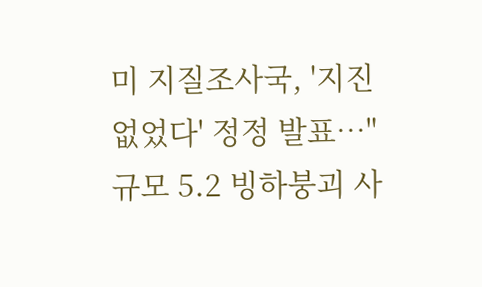미 지질조사국, '지진 없었다' 정정 발표…"규모 5.2 빙하붕괴 사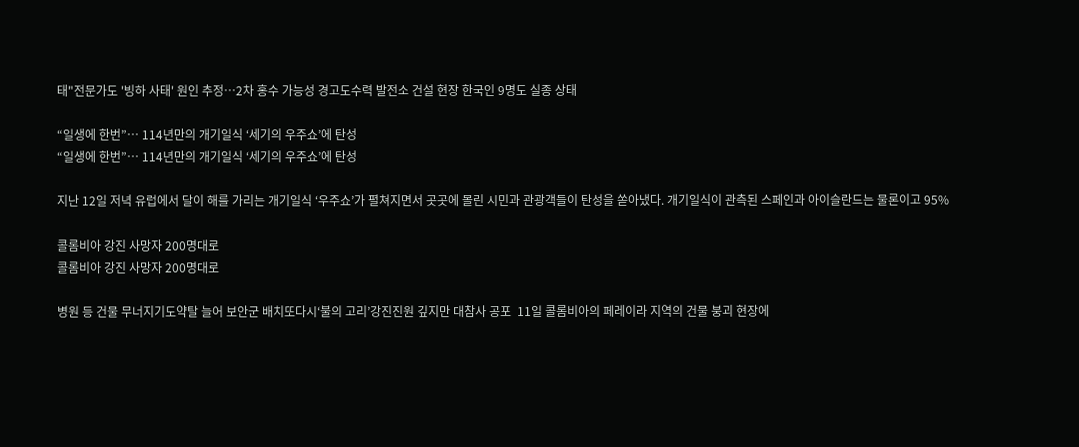태"전문가도 '빙하 사태' 원인 추정…2차 홍수 가능성 경고도수력 발전소 건설 현장 한국인 9명도 실종 상태

“일생에 한번”… 114년만의 개기일식 ‘세기의 우주쇼’에 탄성
“일생에 한번”… 114년만의 개기일식 ‘세기의 우주쇼’에 탄성

지난 12일 저녁 유럽에서 달이 해를 가리는 개기일식 ‘우주쇼’가 펼쳐지면서 곳곳에 몰린 시민과 관광객들이 탄성을 쏟아냈다. 개기일식이 관측된 스페인과 아이슬란드는 물론이고 95%

콜롬비아 강진 사망자 200명대로
콜롬비아 강진 사망자 200명대로

병원 등 건물 무너지기도약탈 늘어 보안군 배치또다시‘불의 고리’강진진원 깊지만 대참사 공포  11일 콜롬비아의 페레이라 지역의 건물 붕괴 현장에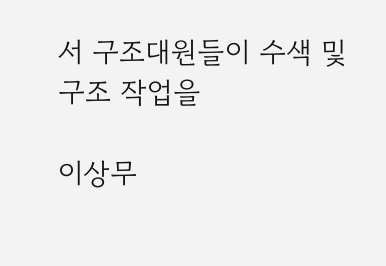서 구조대원들이 수색 및 구조 작업을

이상무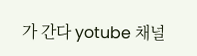가 간다 yotube 채널